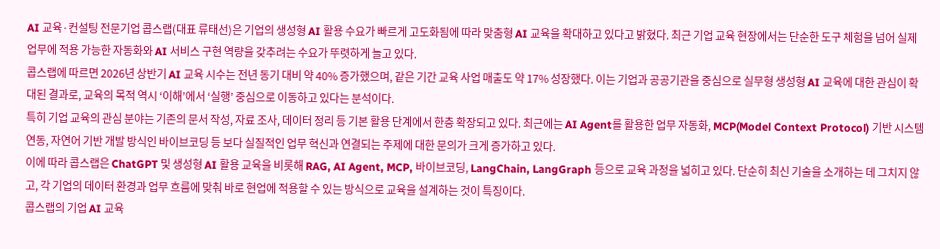AI 교육·컨설팅 전문기업 콥스랩(대표 류태선)은 기업의 생성형 AI 활용 수요가 빠르게 고도화됨에 따라 맞춤형 AI 교육을 확대하고 있다고 밝혔다. 최근 기업 교육 현장에서는 단순한 도구 체험을 넘어 실제 업무에 적용 가능한 자동화와 AI 서비스 구현 역량을 갖추려는 수요가 뚜렷하게 늘고 있다.
콥스랩에 따르면 2026년 상반기 AI 교육 시수는 전년 동기 대비 약 40% 증가했으며, 같은 기간 교육 사업 매출도 약 17% 성장했다. 이는 기업과 공공기관을 중심으로 실무형 생성형 AI 교육에 대한 관심이 확대된 결과로, 교육의 목적 역시 ‘이해’에서 ‘실행’ 중심으로 이동하고 있다는 분석이다.
특히 기업 교육의 관심 분야는 기존의 문서 작성, 자료 조사, 데이터 정리 등 기본 활용 단계에서 한층 확장되고 있다. 최근에는 AI Agent를 활용한 업무 자동화, MCP(Model Context Protocol) 기반 시스템 연동, 자연어 기반 개발 방식인 바이브코딩 등 보다 실질적인 업무 혁신과 연결되는 주제에 대한 문의가 크게 증가하고 있다.
이에 따라 콥스랩은 ChatGPT 및 생성형 AI 활용 교육을 비롯해 RAG, AI Agent, MCP, 바이브코딩, LangChain, LangGraph 등으로 교육 과정을 넓히고 있다. 단순히 최신 기술을 소개하는 데 그치지 않고, 각 기업의 데이터 환경과 업무 흐름에 맞춰 바로 현업에 적용할 수 있는 방식으로 교육을 설계하는 것이 특징이다.
콥스랩의 기업 AI 교육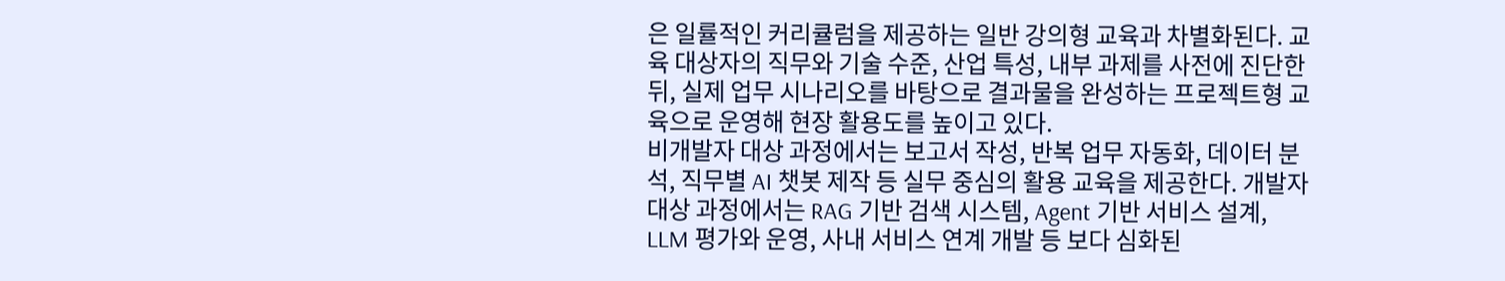은 일률적인 커리큘럼을 제공하는 일반 강의형 교육과 차별화된다. 교육 대상자의 직무와 기술 수준, 산업 특성, 내부 과제를 사전에 진단한 뒤, 실제 업무 시나리오를 바탕으로 결과물을 완성하는 프로젝트형 교육으로 운영해 현장 활용도를 높이고 있다.
비개발자 대상 과정에서는 보고서 작성, 반복 업무 자동화, 데이터 분석, 직무별 AI 챗봇 제작 등 실무 중심의 활용 교육을 제공한다. 개발자 대상 과정에서는 RAG 기반 검색 시스템, Agent 기반 서비스 설계, LLM 평가와 운영, 사내 서비스 연계 개발 등 보다 심화된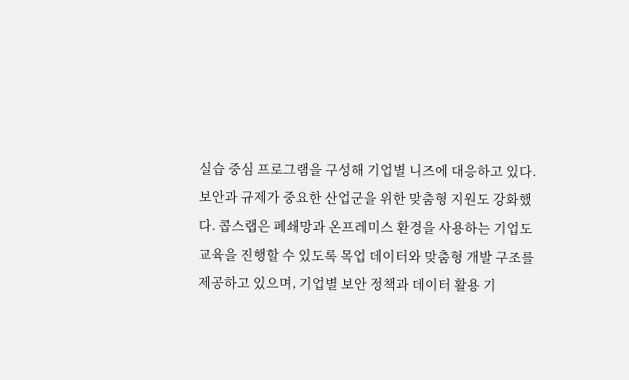실습 중심 프로그램을 구성해 기업별 니즈에 대응하고 있다.
보안과 규제가 중요한 산업군을 위한 맞춤형 지원도 강화했다. 콥스랩은 폐쇄망과 온프레미스 환경을 사용하는 기업도 교육을 진행할 수 있도록 목업 데이터와 맞춤형 개발 구조를 제공하고 있으며, 기업별 보안 정책과 데이터 활용 기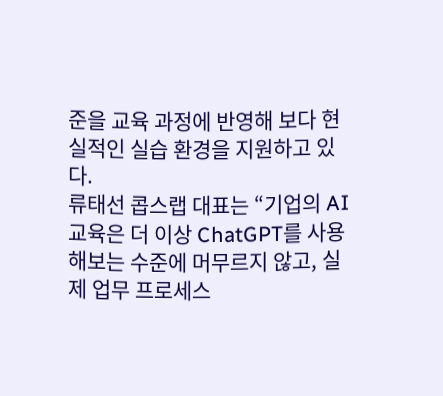준을 교육 과정에 반영해 보다 현실적인 실습 환경을 지원하고 있다.
류태선 콥스랩 대표는 “기업의 AI 교육은 더 이상 ChatGPT를 사용해보는 수준에 머무르지 않고, 실제 업무 프로세스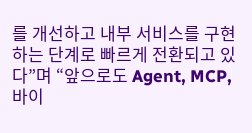를 개선하고 내부 서비스를 구현하는 단계로 빠르게 전환되고 있다”며 “앞으로도 Agent, MCP, 바이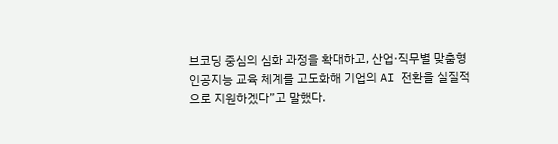브코딩 중심의 심화 과정을 확대하고, 산업·직무별 맞춤형 인공지능 교육 체계를 고도화해 기업의 AI 전환을 실질적으로 지원하겠다”고 말했다.